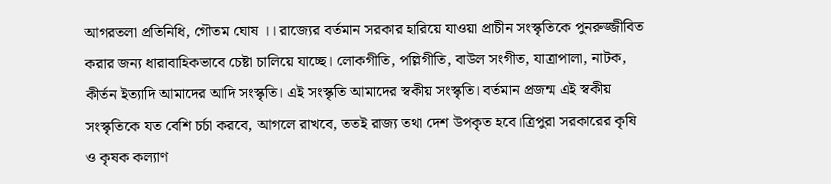আগরতলা প্রতিনিধি, গৌতম ঘোষ ।। রাজ্যের বর্তমান সরকার হারিয়ে যাওয়া প্রাচীন সংস্কৃতিকে পুনরুজ্জীবিত করার জন্য ধারাবাহিকভাবে চেষ্টা চালিয়ে যাচ্ছে। লোকগীতি, পল্লিগীতি, বাউল সংগীত, যাত্রাপালা, নাটক, কীর্তন ইত্যাদি আমাদের আদি সংস্কৃতি। এই সংস্কৃতি আমাদের স্বকীয় সংস্কৃতি। বর্তমান প্রজন্ম এই স্বকীয় সংস্কৃতিকে যত বেশি চর্চা করবে, আগলে রাখবে, ততই রাজ্য তথা দেশ উপকৃত হবে।ত্রিপুরা সরকারের কৃষি ও কৃষক কল্যাণ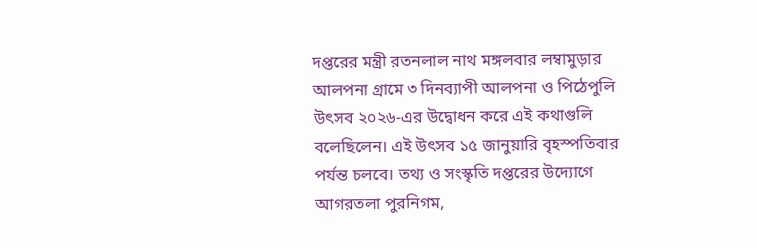দপ্তরের মন্ত্রী রতনলাল নাথ মঙ্গলবার লম্বামুড়ার আলপনা গ্রামে ৩ দিনব্যাপী আলপনা ও পিঠেপুলি উৎসব ২০২৬-এর উদ্বোধন করে এই কথাগুলি বলেছিলেন। এই উৎসব ১৫ জানুয়ারি বৃহস্পতিবার পর্যন্ত চলবে। তথ্য ও সংস্কৃতি দপ্তরের উদ্যোগে আগরতলা পুরনিগম,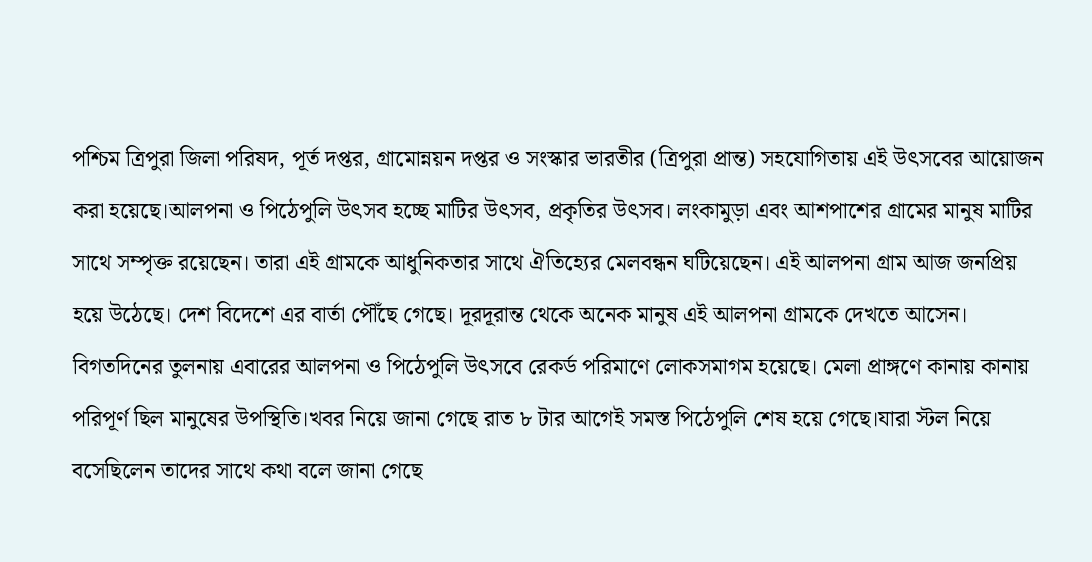পশ্চিম ত্রিপুরা জিলা পরিষদ, পূর্ত দপ্তর, গ্রামোন্নয়ন দপ্তর ও সংস্কার ভারতীর (ত্রিপুরা প্রান্ত) সহযোগিতায় এই উৎসবের আয়োজন করা হয়েছে।আলপনা ও পিঠেপুলি উৎসব হচ্ছে মাটির উৎসব, প্রকৃতির উৎসব। লংকামুড়া এবং আশপাশের গ্রামের মানুষ মাটির সাথে সম্পৃক্ত রয়েছেন। তারা এই গ্রামকে আধুনিকতার সাথে ঐতিহ্যের মেলবন্ধন ঘটিয়েছেন। এই আলপনা গ্রাম আজ জনপ্রিয় হয়ে উঠেছে। দেশ বিদেশে এর বার্তা পৌঁছে গেছে। দূরদূরান্ত থেকে অনেক মানুষ এই আলপনা গ্রামকে দেখতে আসেন। বিগতদিনের তুলনায় এবারের আলপনা ও পিঠেপুলি উৎসবে রেকর্ড পরিমাণে লোকসমাগম হয়েছে। মেলা প্রাঙ্গণে কানায় কানায় পরিপূর্ণ ছিল মানুষের উপস্থিতি।খবর নিয়ে জানা গেছে রাত ৮ টার আগেই সমস্ত পিঠেপুলি শেষ হয়ে গেছে।যারা স্টল নিয়ে বসেছিলেন তাদের সাথে কথা বলে জানা গেছে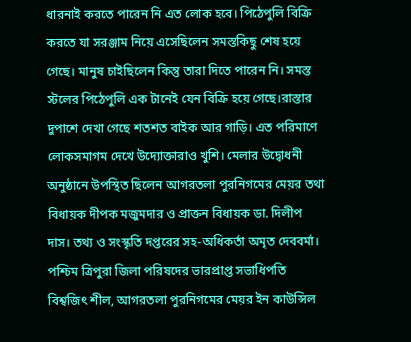ধারনাই করতে পারেন নি এত লোক হবে। পিঠেপুলি বিক্রি করতে যা সরঞ্জাম নিয়ে এসেছিলেন সমস্তকিছু শেষ হয়ে গেছে। মানুষ চাইছিলেন কিন্তু তারা দিতে পারেন নি। সমস্ত স্টলের পিঠেপুলি এক টানেই যেন বিক্রি হয়ে গেছে।রাস্তার দুপাশে দেখা গেছে শতশত বাইক আর গাড়ি। এত পরিমাণে লোকসমাগম দেখে উদ্যোক্তারাও খুশি। মেলার উদ্বোধনী অনুষ্ঠানে উপস্থিত ছিলেন আগরতলা পুরনিগমের মেয়র তথা বিধায়ক দীপক মজুমদার ও প্রাক্তন বিধায়ক ডা. দিলীপ দাস। তথ্য ও সংস্কৃতি দপ্তরের সহ-অধিকর্তা অমৃত দেববর্মা। পশ্চিম ত্রিপুরা জিলা পরিষদের ভারপ্রাপ্ত সভাধিপতি বিশ্বজিৎ শীল, আগরতলা পুরনিগমের মেয়র ইন কাউন্সিল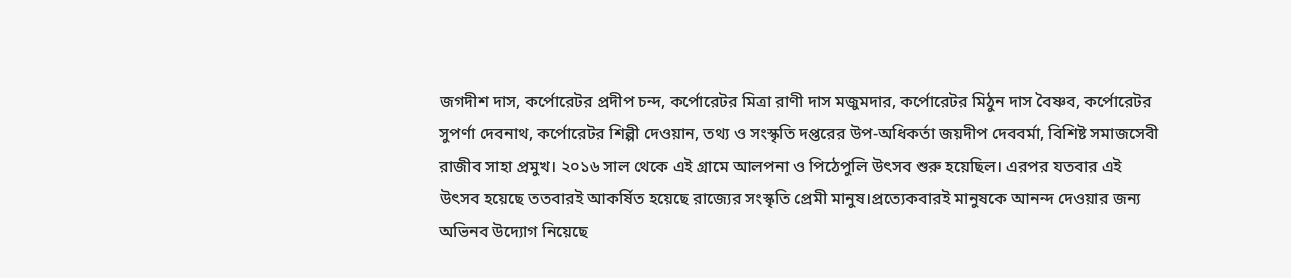জগদীশ দাস, কর্পোরেটর প্রদীপ চন্দ, কর্পোরেটর মিত্রা রাণী দাস মজুমদার, কর্পোরেটর মিঠুন দাস বৈষ্ণব, কর্পোরেটর সুপর্ণা দেবনাথ, কর্পোরেটর শিল্পী দেওয়ান, তথ্য ও সংস্কৃতি দপ্তরের উপ-অধিকর্তা জয়দীপ দেববর্মা, বিশিষ্ট সমাজসেবী রাজীব সাহা প্রমুখ। ২০১৬ সাল থেকে এই গ্রামে আলপনা ও পিঠেপুলি উৎসব শুরু হয়েছিল। এরপর যতবার এই উৎসব হয়েছে ততবারই আকর্ষিত হয়েছে রাজ্যের সংস্কৃতি প্রেমী মানুষ।প্রত্যেকবারই মানুষকে আনন্দ দেওয়ার জন্য অভিনব উদ্যোগ নিয়েছে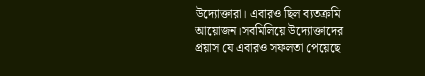উদ্যোক্তারা। এবারও ছিল ব্যতক্রমি আয়োজন।সবমিলিয়ে উদ্যোক্তাদের প্রয়াস যে এবারও সফলতা পেয়েছে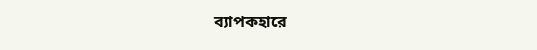ব্যাপকহারে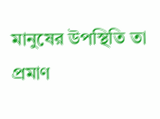মানুষের উপস্থিতি তা প্রমাণ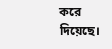করে দিয়েছে।